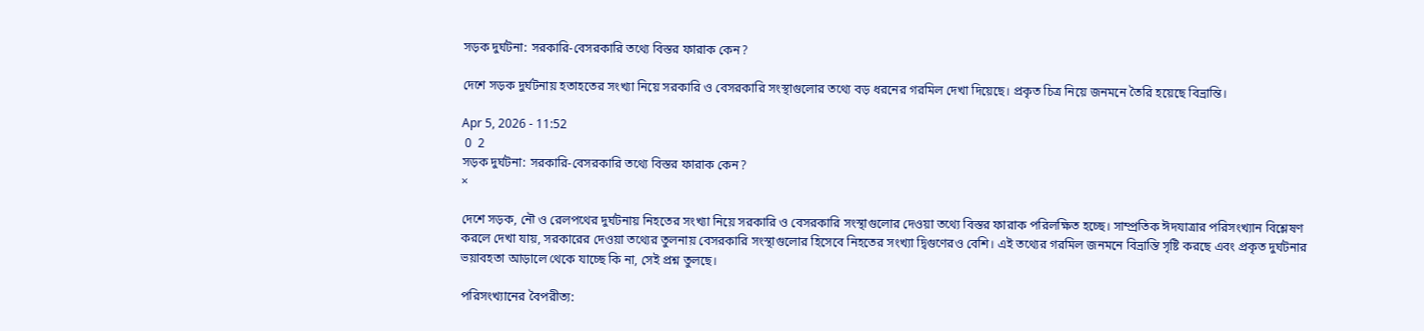সড়ক দুর্ঘটনা: সরকারি-বেসরকারি তথ্যে বিস্তর ফারাক কেন?

দেশে সড়ক দুর্ঘটনায় হতাহতের সংখ্যা নিয়ে সরকারি ও বেসরকারি সংস্থাগুলোর তথ্যে বড় ধরনের গরমিল দেখা দিয়েছে। প্রকৃত চিত্র নিয়ে জনমনে তৈরি হয়েছে বিভ্রান্তি।

Apr 5, 2026 - 11:52
 0  2
সড়ক দুর্ঘটনা: সরকারি-বেসরকারি তথ্যে বিস্তর ফারাক কেন?
×

দেশে সড়ক, নৌ ও রেলপথের দুর্ঘটনায় নিহতের সংখ্যা নিয়ে সরকারি ও বেসরকারি সংস্থাগুলোর দেওয়া তথ্যে বিস্তর ফারাক পরিলক্ষিত হচ্ছে। সাম্প্রতিক ঈদযাত্রার পরিসংখ্যান বিশ্লেষণ করলে দেখা যায়, সরকারের দেওয়া তথ্যের তুলনায় বেসরকারি সংস্থাগুলোর হিসেবে নিহতের সংখ্যা দ্বিগুণেরও বেশি। এই তথ্যের গরমিল জনমনে বিভ্রান্তি সৃষ্টি করছে এবং প্রকৃত দুর্ঘটনার ভয়াবহতা আড়ালে থেকে যাচ্ছে কি না, সেই প্রশ্ন তুলছে।

পরিসংখ্যানের বৈপরীত্য: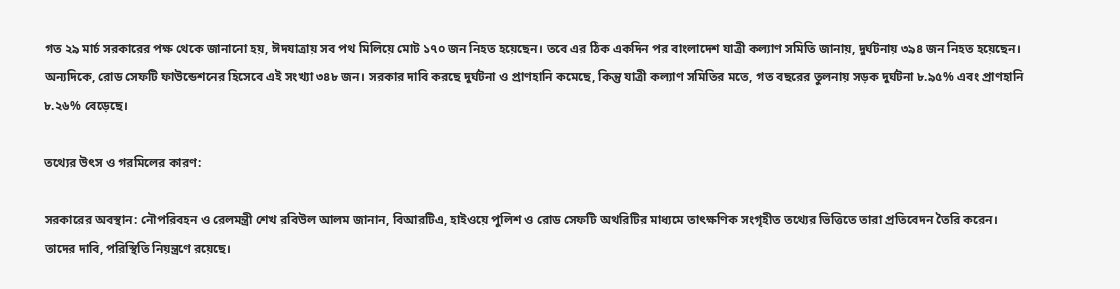গত ২৯ মার্চ সরকারের পক্ষ থেকে জানানো হয়, ঈদযাত্রায় সব পথ মিলিয়ে মোট ১৭০ জন নিহত হয়েছেন। তবে এর ঠিক একদিন পর বাংলাদেশ যাত্রী কল্যাণ সমিতি জানায়, দুর্ঘটনায় ৩৯৪ জন নিহত হয়েছেন। অন্যদিকে, রোড সেফটি ফাউন্ডেশনের হিসেবে এই সংখ্যা ৩৪৮ জন। সরকার দাবি করছে দুর্ঘটনা ও প্রাণহানি কমেছে, কিন্তু যাত্রী কল্যাণ সমিতির মতে, গত বছরের তুলনায় সড়ক দুর্ঘটনা ৮.৯৫% এবং প্রাণহানি ৮.২৬% বেড়েছে।

তথ্যের উৎস ও গরমিলের কারণ:

সরকারের অবস্থান: নৌপরিবহন ও রেলমন্ত্রী শেখ রবিউল আলম জানান, বিআরটিএ, হাইওয়ে পুলিশ ও রোড সেফটি অথরিটির মাধ্যমে তাৎক্ষণিক সংগৃহীত তথ্যের ভিত্তিতে তারা প্রতিবেদন তৈরি করেন। তাদের দাবি, পরিস্থিতি নিয়ন্ত্রণে রয়েছে।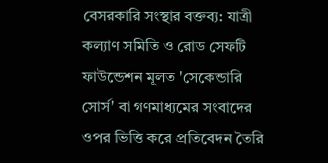বেসরকারি সংস্থার বক্তব্য: যাত্রী কল্যাণ সমিতি ও রোড সেফটি ফাউন্ডেশন মূলত 'সেকেন্ডারি সোর্স' বা গণমাধ্যমের সংবাদের ওপর ভিত্তি করে প্রতিবেদন তৈরি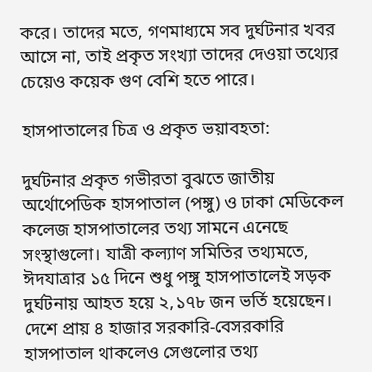করে। তাদের মতে, গণমাধ্যমে সব দুর্ঘটনার খবর আসে না, তাই প্রকৃত সংখ্যা তাদের দেওয়া তথ্যের চেয়েও কয়েক গুণ বেশি হতে পারে।

হাসপাতালের চিত্র ও প্রকৃত ভয়াবহতা:

দুর্ঘটনার প্রকৃত গভীরতা বুঝতে জাতীয় অর্থোপেডিক হাসপাতাল (পঙ্গু) ও ঢাকা মেডিকেল কলেজ হাসপাতালের তথ্য সামনে এনেছে সংস্থাগুলো। যাত্রী কল্যাণ সমিতির তথ্যমতে, ঈদযাত্রার ১৫ দিনে শুধু পঙ্গু হাসপাতালেই সড়ক দুর্ঘটনায় আহত হয়ে ২,১৭৮ জন ভর্তি হয়েছেন। দেশে প্রায় ৪ হাজার সরকারি-বেসরকারি হাসপাতাল থাকলেও সেগুলোর তথ্য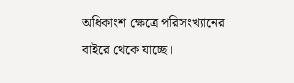অধিকাংশ ক্ষেত্রে পরিসংখ্যানের বাইরে থেকে যাচ্ছে।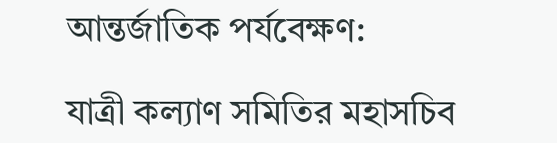আন্তর্জাতিক পর্যবেক্ষণ:

যাত্রী কল্যাণ সমিতির মহাসচিব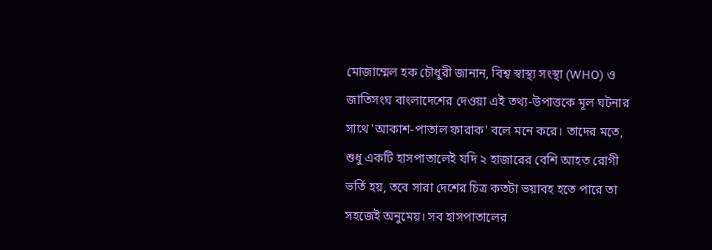মোজাম্মেল হক চৌধুরী জানান, বিশ্ব স্বাস্থ্য সংস্থা (WHO) ও জাতিসংঘ বাংলাদেশের দেওয়া এই তথ্য-উপাত্তকে মূল ঘটনার সাথে 'আকাশ-পাতাল ফারাক' বলে মনে করে। তাদের মতে, শুধু একটি হাসপাতালেই যদি ২ হাজারের বেশি আহত রোগী ভর্তি হয়, তবে সারা দেশের চিত্র কতটা ভয়াবহ হতে পারে তা সহজেই অনুমেয়। সব হাসপাতালের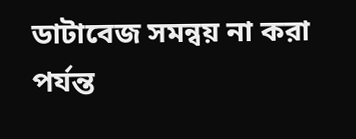ডাটাবেজ সমন্বয় না করা পর্যন্ত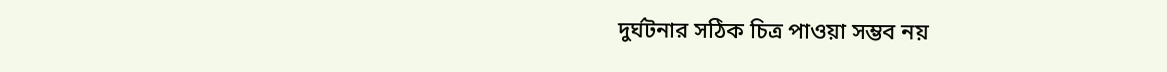দুর্ঘটনার সঠিক চিত্র পাওয়া সম্ভব নয়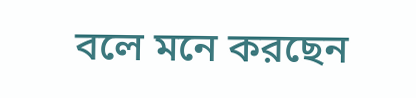বলে মনে করছেন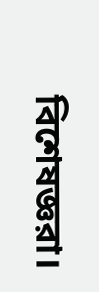বিশেষজ্ঞরা।